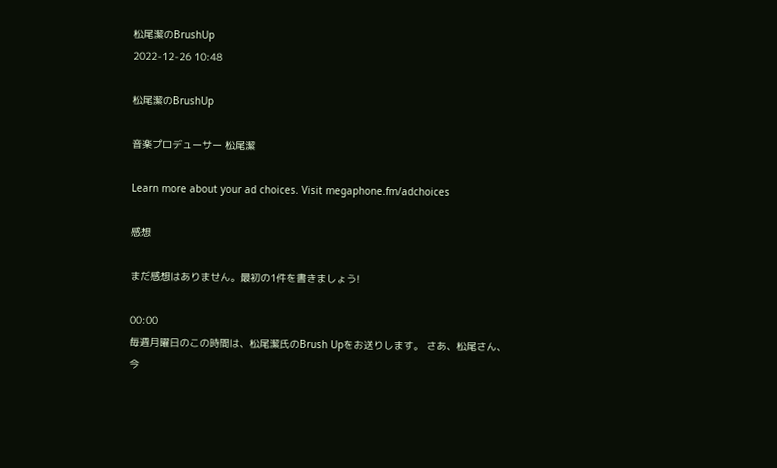松尾潔のBrushUp
2022-12-26 10:48

松尾潔のBrushUp

音楽プロデューサー 松尾潔

Learn more about your ad choices. Visit megaphone.fm/adchoices

感想

まだ感想はありません。最初の1件を書きましょう!

00:00
毎週月曜日のこの時間は、松尾潔氏のBrush Upをお送りします。 さあ、松尾さん、今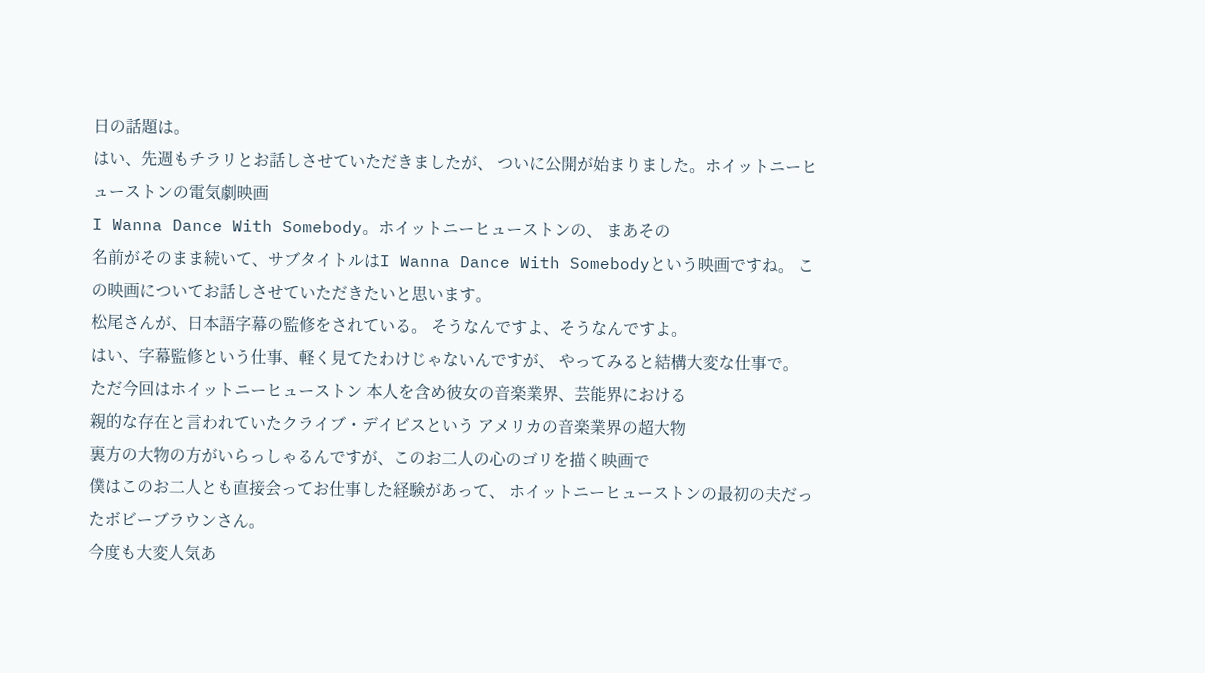日の話題は。
はい、先週もチラリとお話しさせていただきましたが、 ついに公開が始まりました。ホイットニーヒューストンの電気劇映画
I Wanna Dance With Somebody。ホイットニーヒューストンの、 まあその
名前がそのまま続いて、サブタイトルはI Wanna Dance With Somebodyという映画ですね。 この映画についてお話しさせていただきたいと思います。
松尾さんが、日本語字幕の監修をされている。 そうなんですよ、そうなんですよ。
はい、字幕監修という仕事、軽く見てたわけじゃないんですが、 やってみると結構大変な仕事で。
ただ今回はホイットニーヒューストン 本人を含め彼女の音楽業界、芸能界における
親的な存在と言われていたクライブ・デイビスという アメリカの音楽業界の超大物
裏方の大物の方がいらっしゃるんですが、このお二人の心のゴリを描く映画で
僕はこのお二人とも直接会ってお仕事した経験があって、 ホイットニーヒューストンの最初の夫だったボビーブラウンさん。
今度も大変人気あ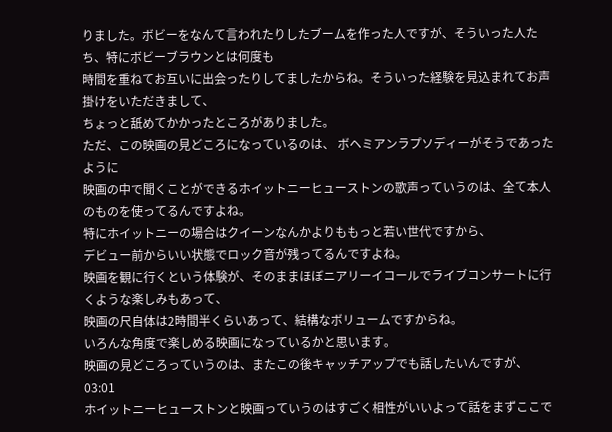りました。ボビーをなんて言われたりしたブームを作った人ですが、そういった人たち、特にボビーブラウンとは何度も
時間を重ねてお互いに出会ったりしてましたからね。そういった経験を見込まれてお声掛けをいただきまして、
ちょっと舐めてかかったところがありました。
ただ、この映画の見どころになっているのは、 ボヘミアンラプソディーがそうであったように
映画の中で聞くことができるホイットニーヒューストンの歌声っていうのは、全て本人のものを使ってるんですよね。
特にホイットニーの場合はクイーンなんかよりももっと若い世代ですから、
デビュー前からいい状態でロック音が残ってるんですよね。
映画を観に行くという体験が、そのままほぼニアリーイコールでライブコンサートに行くような楽しみもあって、
映画の尺自体は2時間半くらいあって、結構なボリュームですからね。
いろんな角度で楽しめる映画になっているかと思います。
映画の見どころっていうのは、またこの後キャッチアップでも話したいんですが、
03:01
ホイットニーヒューストンと映画っていうのはすごく相性がいいよって話をまずここで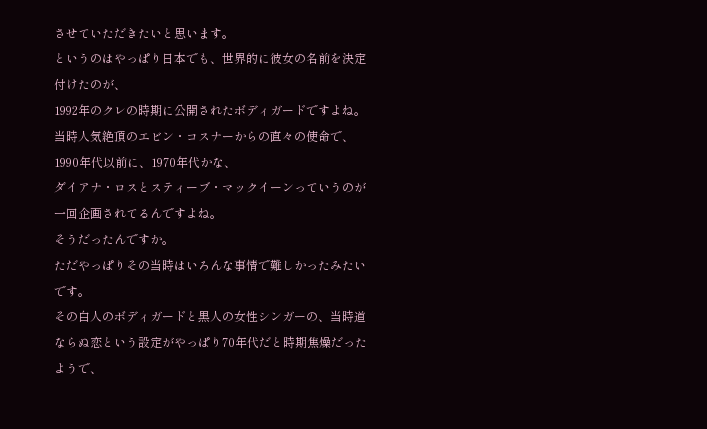させていただきたいと思います。
というのはやっぱり日本でも、世界的に彼女の名前を決定付けたのが、
1992年のクレの時期に公開されたボディガードですよね。
当時人気絶頂のエビン・コスナーからの直々の使命で、
1990年代以前に、1970年代かな、
ダイアナ・ロスとスティーブ・マックイーンっていうのが一回企画されてるんですよね。
そうだったんですか。
ただやっぱりその当時はいろんな事情で難しかったみたいです。
その白人のボディガードと黒人の女性シンガーの、当時道ならぬ恋という設定がやっぱり70年代だと時期焦燥だったようで、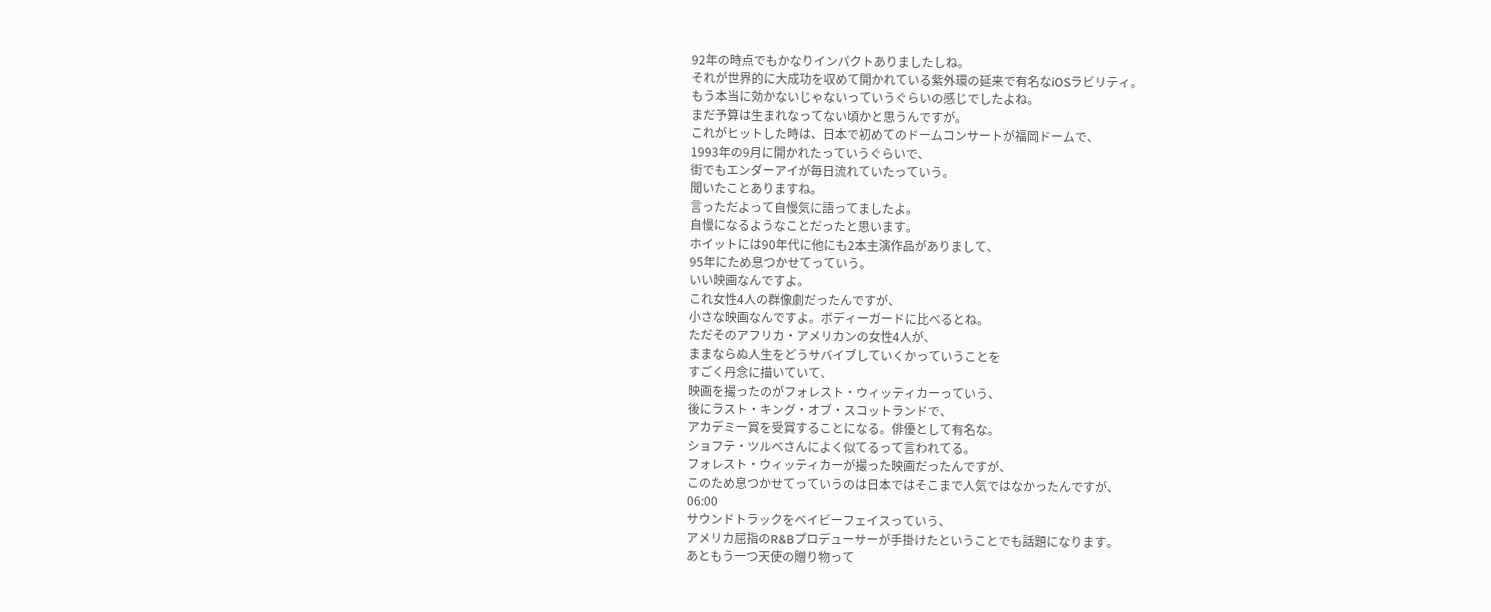92年の時点でもかなりインパクトありましたしね。
それが世界的に大成功を収めて開かれている紫外環の延来で有名なiOSラビリティ。
もう本当に効かないじゃないっていうぐらいの感じでしたよね。
まだ予算は生まれなってない頃かと思うんですが。
これがヒットした時は、日本で初めてのドームコンサートが福岡ドームで、
1993年の9月に開かれたっていうぐらいで、
街でもエンダーアイが毎日流れていたっていう。
聞いたことありますね。
言っただよって自慢気に語ってましたよ。
自慢になるようなことだったと思います。
ホイットには90年代に他にも2本主演作品がありまして、
95年にため息つかせてっていう。
いい映画なんですよ。
これ女性4人の群像劇だったんですが、
小さな映画なんですよ。ボディーガードに比べるとね。
ただそのアフリカ・アメリカンの女性4人が、
ままならぬ人生をどうサバイブしていくかっていうことを
すごく丹念に描いていて、
映画を撮ったのがフォレスト・ウィッティカーっていう、
後にラスト・キング・オブ・スコットランドで、
アカデミー賞を受賞することになる。俳優として有名な。
ショフテ・ツルベさんによく似てるって言われてる。
フォレスト・ウィッティカーが撮った映画だったんですが、
このため息つかせてっていうのは日本ではそこまで人気ではなかったんですが、
06:00
サウンドトラックをベイビーフェイスっていう、
アメリカ屈指のR&Bプロデューサーが手掛けたということでも話題になります。
あともう一つ天使の贈り物って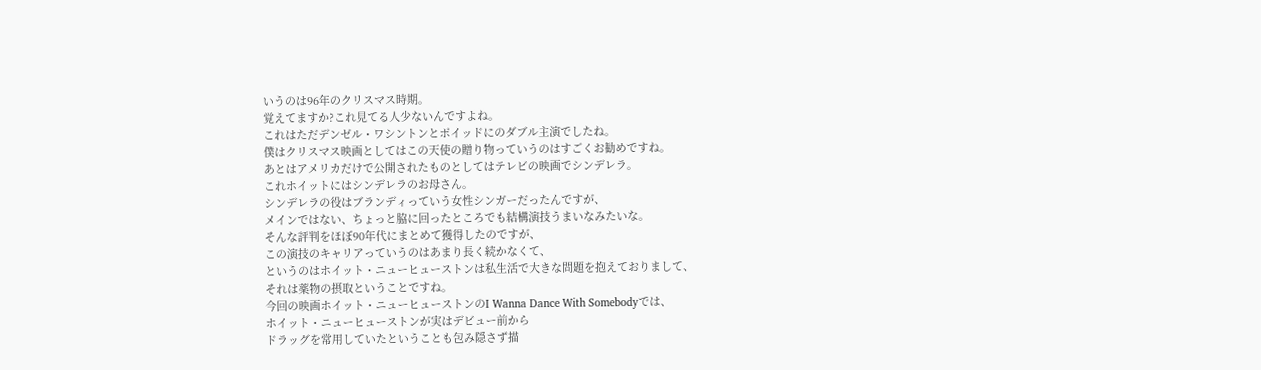いうのは96年のクリスマス時期。
覚えてますか?これ見てる人少ないんですよね。
これはただデンゼル・ワシントンとポイッドにのダブル主演でしたね。
僕はクリスマス映画としてはこの天使の贈り物っていうのはすごくお勧めですね。
あとはアメリカだけで公開されたものとしてはテレビの映画でシンデレラ。
これホイットにはシンデレラのお母さん。
シンデレラの役はブランディっていう女性シンガーだったんですが、
メインではない、ちょっと脇に回ったところでも結構演技うまいなみたいな。
そんな評判をほぼ90年代にまとめて獲得したのですが、
この演技のキャリアっていうのはあまり長く続かなくて、
というのはホイット・ニューヒューストンは私生活で大きな問題を抱えておりまして、
それは薬物の摂取ということですね。
今回の映画ホイット・ニューヒューストンのI Wanna Dance With Somebodyでは、
ホイット・ニューヒューストンが実はデビュー前から
ドラッグを常用していたということも包み隠さず描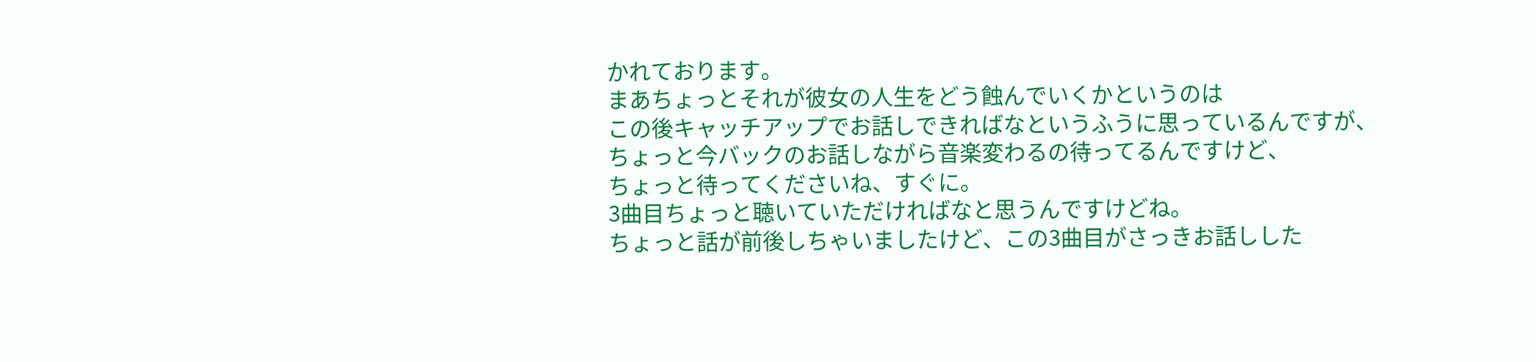かれております。
まあちょっとそれが彼女の人生をどう蝕んでいくかというのは
この後キャッチアップでお話しできればなというふうに思っているんですが、
ちょっと今バックのお話しながら音楽変わるの待ってるんですけど、
ちょっと待ってくださいね、すぐに。
3曲目ちょっと聴いていただければなと思うんですけどね。
ちょっと話が前後しちゃいましたけど、この3曲目がさっきお話しした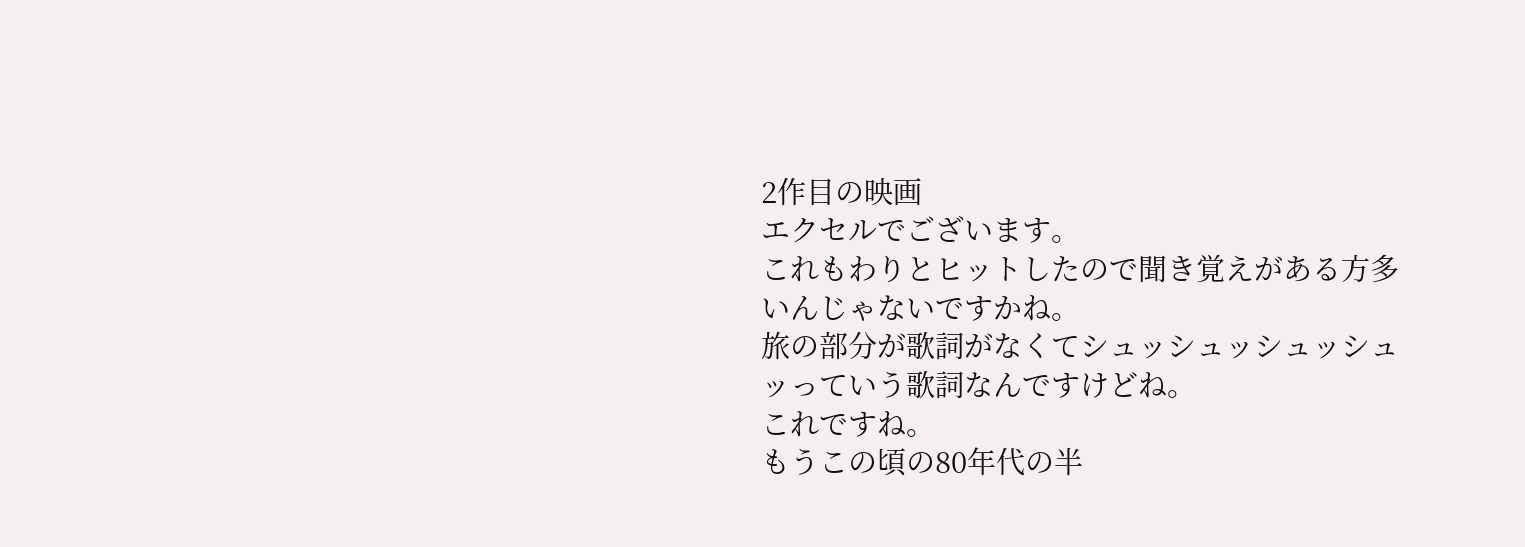2作目の映画
エクセルでございます。
これもわりとヒットしたので聞き覚えがある方多いんじゃないですかね。
旅の部分が歌詞がなくてシュッシュッシュッシュッっていう歌詞なんですけどね。
これですね。
もうこの頃の80年代の半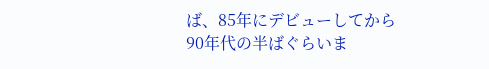ば、85年にデビューしてから
90年代の半ばぐらいま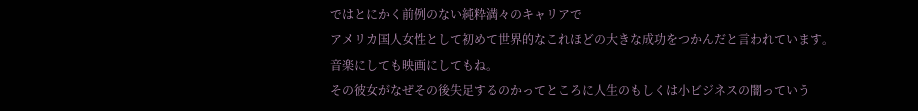ではとにかく前例のない純粋満々のキャリアで
アメリカ国人女性として初めて世界的なこれほどの大きな成功をつかんだと言われています。
音楽にしても映画にしてもね。
その彼女がなぜその後失足するのかってところに人生のもしくは小ビジネスの闇っていう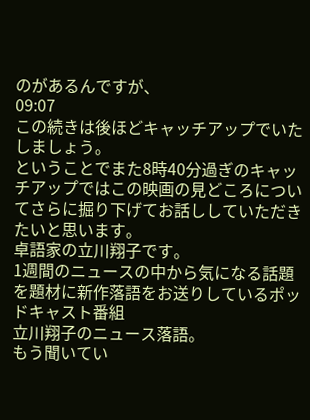のがあるんですが、
09:07
この続きは後ほどキャッチアップでいたしましょう。
ということでまた8時40分過ぎのキャッチアップではこの映画の見どころについてさらに掘り下げてお話ししていただきたいと思います。
卓語家の立川翔子です。
1週間のニュースの中から気になる話題を題材に新作落語をお送りしているポッドキャスト番組
立川翔子のニュース落語。
もう聞いてい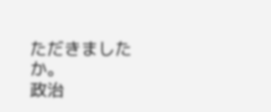ただきましたか。
政治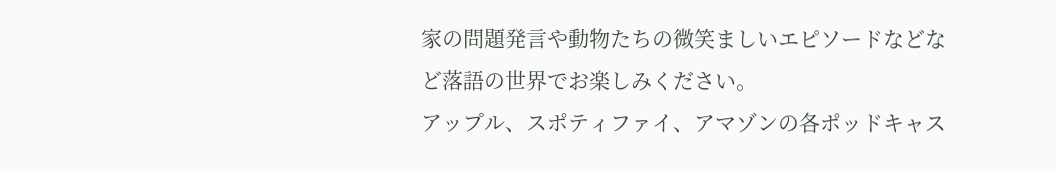家の問題発言や動物たちの微笑ましいエピソードなどなど落語の世界でお楽しみください。
アップル、スポティファイ、アマゾンの各ポッドキャス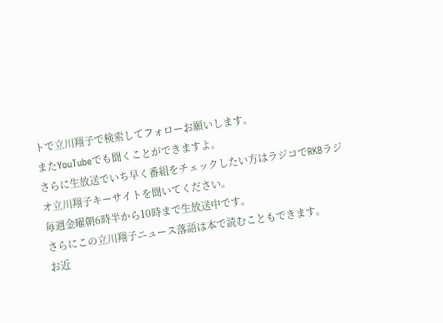トで立川翔子で検索してフォローお願いします。
またYouTubeでも聞くことができますよ。
さらに生放送でいち早く番組をチェックしたい方はラジコでRKBラジオ立川翔子キーサイトを聞いてください。
毎週金曜朝6時半から10時まで生放送中です。
さらにこの立川翔子ニュース落語は本で読むこともできます。
お近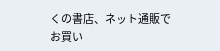くの書店、ネット通販でお買い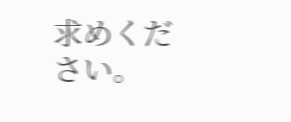求めください。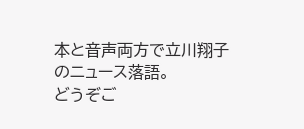本と音声両方で立川翔子のニュース落語。
どうぞご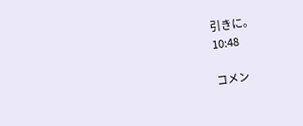引きに。
10:48

コメン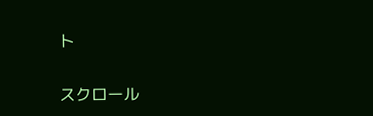ト

スクロール